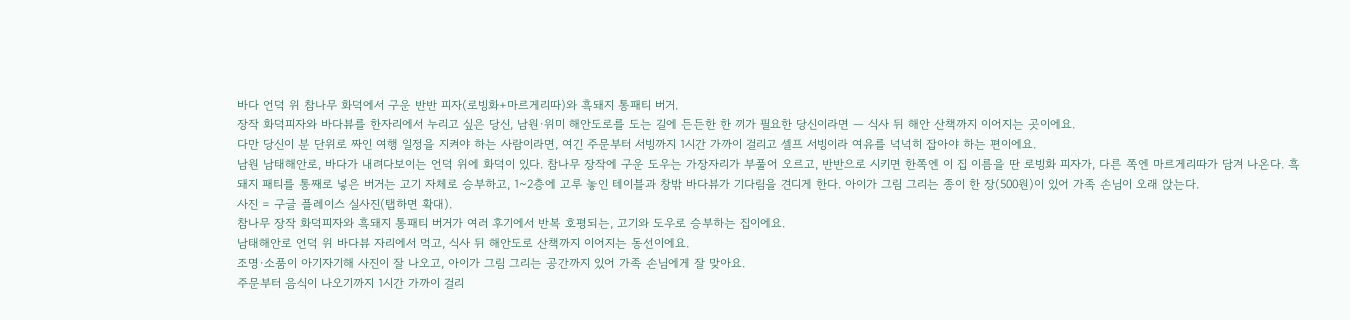바다 언덕 위 참나무 화덕에서 구운 반반 피자(로빙화+마르게리따)와 흑돼지 통패티 버거.
장작 화덕피자와 바다뷰를 한자리에서 누리고 싶은 당신, 남원·위미 해안도로를 도는 길에 든든한 한 끼가 필요한 당신이라면 — 식사 뒤 해안 산책까지 이어지는 곳이에요.
다만 당신이 분 단위로 짜인 여행 일정을 지켜야 하는 사람이라면, 여긴 주문부터 서빙까지 1시간 가까이 걸리고 셀프 서빙이라 여유를 넉넉히 잡아야 하는 편이에요.
남원 남태해안로, 바다가 내려다보이는 언덕 위에 화덕이 있다. 참나무 장작에 구운 도우는 가장자리가 부풀어 오르고, 반반으로 시키면 한쪽엔 이 집 이름을 딴 로빙화 피자가, 다른 쪽엔 마르게리따가 담겨 나온다. 흑돼지 패티를 통째로 넣은 버거는 고기 자체로 승부하고, 1~2층에 고루 놓인 테이블과 창밖 바다뷰가 기다림을 견디게 한다. 아이가 그림 그리는 종이 한 장(500원)이 있어 가족 손님이 오래 앉는다.
사진 = 구글 플레이스 실사진(탭하면 확대).
참나무 장작 화덕피자와 흑돼지 통패티 버거가 여러 후기에서 반복 호평되는, 고기와 도우로 승부하는 집이에요.
남태해안로 언덕 위 바다뷰 자리에서 먹고, 식사 뒤 해안도로 산책까지 이어지는 동선이에요.
조명·소품이 아기자기해 사진이 잘 나오고, 아이가 그림 그리는 공간까지 있어 가족 손님에게 잘 맞아요.
주문부터 음식이 나오기까지 1시간 가까이 걸리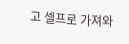고 셀프로 가져와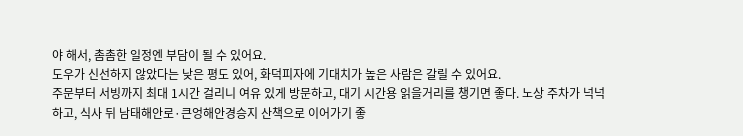야 해서, 촘촘한 일정엔 부담이 될 수 있어요.
도우가 신선하지 않았다는 낮은 평도 있어, 화덕피자에 기대치가 높은 사람은 갈릴 수 있어요.
주문부터 서빙까지 최대 1시간 걸리니 여유 있게 방문하고, 대기 시간용 읽을거리를 챙기면 좋다. 노상 주차가 넉넉하고, 식사 뒤 남태해안로·큰엉해안경승지 산책으로 이어가기 좋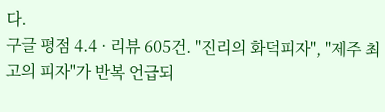다.
구글 평점 4.4 · 리뷰 605건. "진리의 화덕피자", "제주 최고의 피자"가 반복 언급되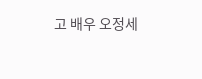고 배우 오정세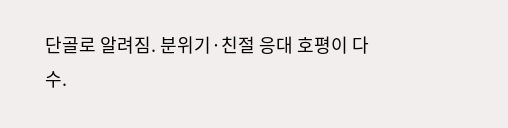단골로 알려짐. 분위기·친절 응대 호평이 다수.